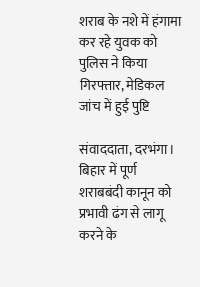शराब के नशे में हंगामा कर रहे युवक को पुलिस ने किया गिरफ्तार, मेडिकल जांच में हुई पुष्टि

संवाददाता, दरभंगा। बिहार में पूर्ण शराबबंदी कानून को प्रभावी ढंग से लागू करने के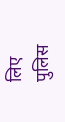लिए पुलिस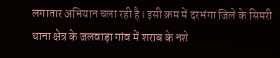लगातार अभियान चला रही है। इसी क्रम में दरभंगा जिले के सिमरी थाना क्षेत्र के जलवाड़ा गांव में शराब के नशे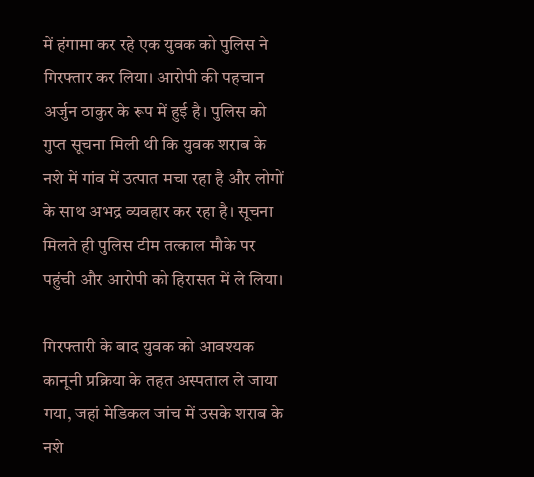में हंगामा कर रहे एक युवक को पुलिस ने गिरफ्तार कर लिया। आरोपी की पहचान अर्जुन ठाकुर के रूप में हुई है। पुलिस को गुप्त सूचना मिली थी कि युवक शराब के नशे में गांव में उत्पात मचा रहा है और लोगों के साथ अभद्र व्यवहार कर रहा है। सूचना मिलते ही पुलिस टीम तत्काल मौके पर पहुंची और आरोपी को हिरासत में ले लिया।

गिरफ्तारी के बाद युवक को आवश्यक कानूनी प्रक्रिया के तहत अस्पताल ले जाया गया, जहां मेडिकल जांच में उसके शराब के नशे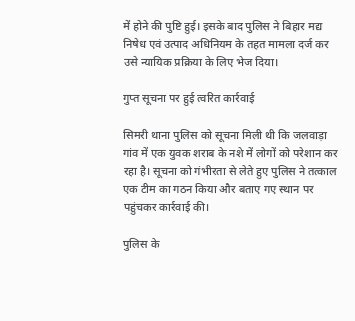में होने की पुष्टि हुई। इसके बाद पुलिस ने बिहार मद्य निषेध एवं उत्पाद अधिनियम के तहत मामला दर्ज कर उसे न्यायिक प्रक्रिया के लिए भेज दिया।

गुप्त सूचना पर हुई त्वरित कार्रवाई

सिमरी थाना पुलिस को सूचना मिली थी कि जलवाड़ा गांव में एक युवक शराब के नशे में लोगों को परेशान कर रहा है। सूचना को गंभीरता से लेते हुए पुलिस ने तत्काल एक टीम का गठन किया और बताए गए स्थान पर पहुंचकर कार्रवाई की।

पुलिस के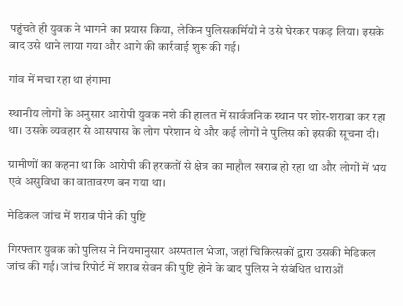पहुंचते ही युवक ने भागने का प्रयास किया, लेकिन पुलिसकर्मियों ने उसे घेरकर पकड़ लिया। इसके बाद उसे थाने लाया गया और आगे की कार्रवाई शुरू की गई।

गांव में मचा रहा था हंगामा

स्थानीय लोगों के अनुसार आरोपी युवक नशे की हालत में सार्वजनिक स्थान पर शोर-शराबा कर रहा था। उसके व्यवहार से आसपास के लोग परेशान थे और कई लोगों ने पुलिस को इसकी सूचना दी।

ग्रामीणों का कहना था कि आरोपी की हरकतों से क्षेत्र का माहौल खराब हो रहा था और लोगों में भय एवं असुविधा का वातावरण बन गया था।

मेडिकल जांच में शराब पीने की पुष्टि

गिरफ्तार युवक को पुलिस ने नियमानुसार अस्पताल भेजा, जहां चिकित्सकों द्वारा उसकी मेडिकल जांच की गई। जांच रिपोर्ट में शराब सेवन की पुष्टि होने के बाद पुलिस ने संबंधित धाराओं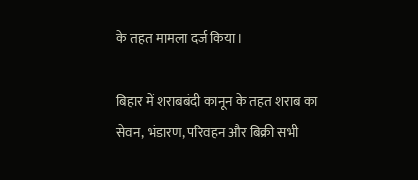के तहत मामला दर्ज किया।

बिहार में शराबबंदी कानून के तहत शराब का सेवन, भंडारण, परिवहन और बिक्री सभी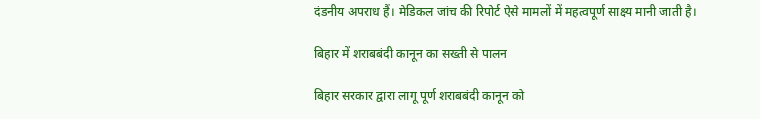दंडनीय अपराध हैं। मेडिकल जांच की रिपोर्ट ऐसे मामलों में महत्वपूर्ण साक्ष्य मानी जाती है।

बिहार में शराबबंदी कानून का सख्ती से पालन

बिहार सरकार द्वारा लागू पूर्ण शराबबंदी कानून को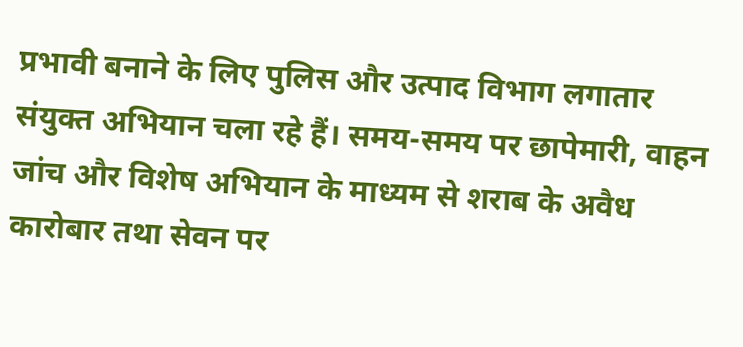प्रभावी बनाने के लिए पुलिस और उत्पाद विभाग लगातार संयुक्त अभियान चला रहे हैं। समय-समय पर छापेमारी, वाहन जांच और विशेष अभियान के माध्यम से शराब के अवैध कारोबार तथा सेवन पर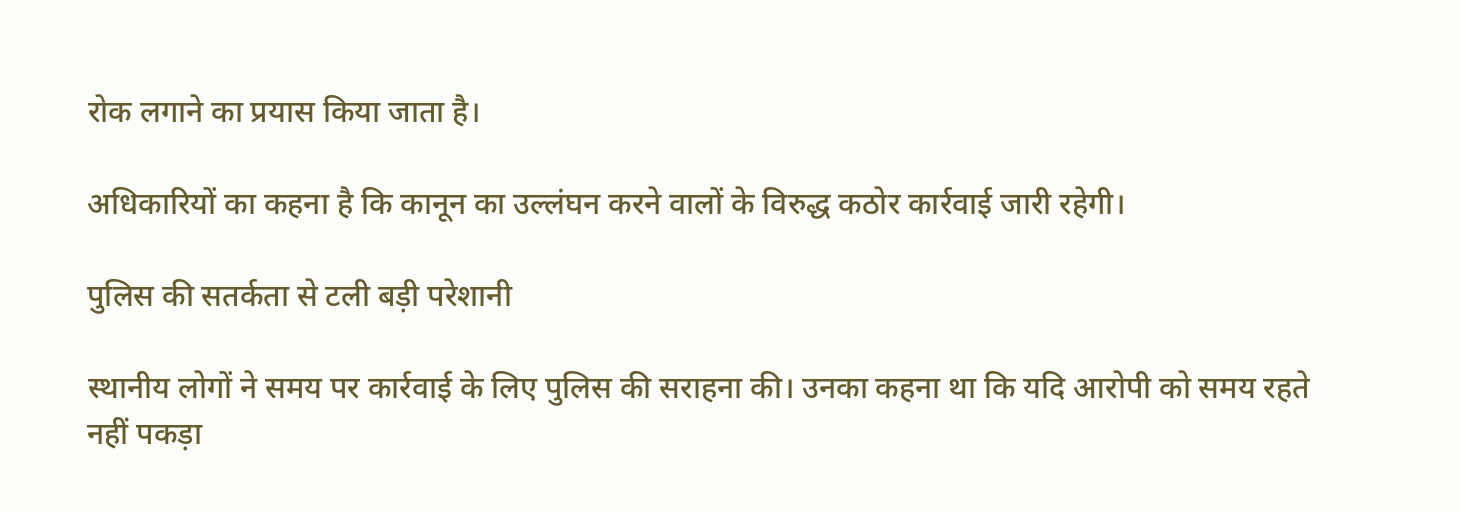रोक लगाने का प्रयास किया जाता है।

अधिकारियों का कहना है कि कानून का उल्लंघन करने वालों के विरुद्ध कठोर कार्रवाई जारी रहेगी।

पुलिस की सतर्कता से टली बड़ी परेशानी

स्थानीय लोगों ने समय पर कार्रवाई के लिए पुलिस की सराहना की। उनका कहना था कि यदि आरोपी को समय रहते नहीं पकड़ा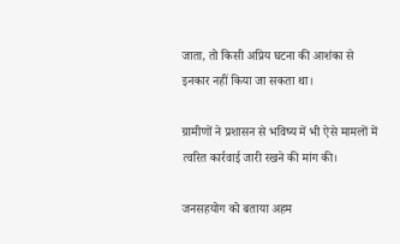जाता, तो किसी अप्रिय घटना की आशंका से इनकार नहीं किया जा सकता था।

ग्रामीणों ने प्रशासन से भविष्य में भी ऐसे मामलों में त्वरित कार्रवाई जारी रखने की मांग की।

जनसहयोग को बताया अहम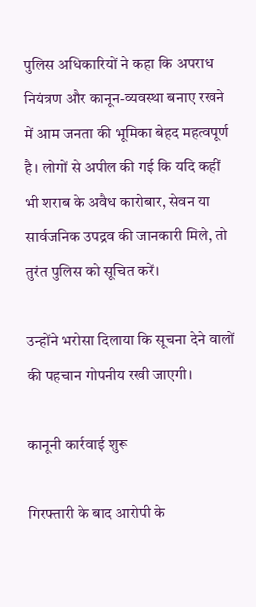पुलिस अधिकारियों ने कहा कि अपराध नियंत्रण और कानून-व्यवस्था बनाए रखने में आम जनता की भूमिका बेहद महत्वपूर्ण है। लोगों से अपील की गई कि यदि कहीं भी शराब के अवैध कारोबार, सेवन या सार्वजनिक उपद्रव की जानकारी मिले, तो तुरंत पुलिस को सूचित करें।

उन्होंने भरोसा दिलाया कि सूचना देने वालों की पहचान गोपनीय रखी जाएगी।

कानूनी कार्रवाई शुरू

गिरफ्तारी के बाद आरोपी के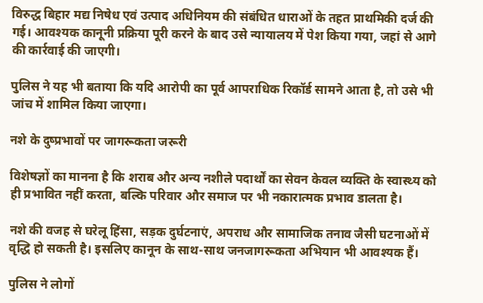विरुद्ध बिहार मद्य निषेध एवं उत्पाद अधिनियम की संबंधित धाराओं के तहत प्राथमिकी दर्ज की गई। आवश्यक कानूनी प्रक्रिया पूरी करने के बाद उसे न्यायालय में पेश किया गया, जहां से आगे की कार्रवाई की जाएगी।

पुलिस ने यह भी बताया कि यदि आरोपी का पूर्व आपराधिक रिकॉर्ड सामने आता है, तो उसे भी जांच में शामिल किया जाएगा।

नशे के दुष्प्रभावों पर जागरूकता जरूरी

विशेषज्ञों का मानना है कि शराब और अन्य नशीले पदार्थों का सेवन केवल व्यक्ति के स्वास्थ्य को ही प्रभावित नहीं करता, बल्कि परिवार और समाज पर भी नकारात्मक प्रभाव डालता है।

नशे की वजह से घरेलू हिंसा, सड़क दुर्घटनाएं, अपराध और सामाजिक तनाव जैसी घटनाओं में वृद्धि हो सकती है। इसलिए कानून के साथ-साथ जनजागरूकता अभियान भी आवश्यक हैं।

पुलिस ने लोगों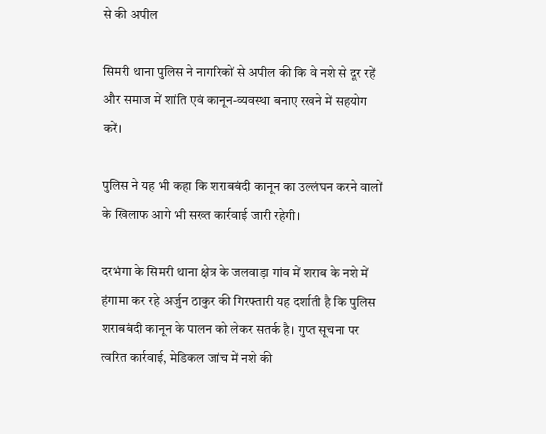से की अपील

सिमरी थाना पुलिस ने नागरिकों से अपील की कि वे नशे से दूर रहें और समाज में शांति एवं कानून-व्यवस्था बनाए रखने में सहयोग करें।

पुलिस ने यह भी कहा कि शराबबंदी कानून का उल्लंघन करने वालों के खिलाफ आगे भी सख्त कार्रवाई जारी रहेगी।

दरभंगा के सिमरी थाना क्षेत्र के जलवाड़ा गांव में शराब के नशे में हंगामा कर रहे अर्जुन ठाकुर की गिरफ्तारी यह दर्शाती है कि पुलिस शराबबंदी कानून के पालन को लेकर सतर्क है। गुप्त सूचना पर त्वरित कार्रवाई, मेडिकल जांच में नशे की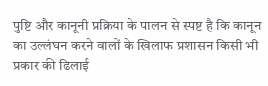पुष्टि और कानूनी प्रक्रिया के पालन से स्पष्ट है कि कानून का उल्लंघन करने वालों के खिलाफ प्रशासन किसी भी प्रकार की ढिलाई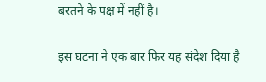बरतने के पक्ष में नहीं है।

इस घटना ने एक बार फिर यह संदेश दिया है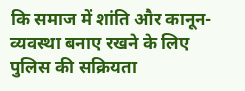कि समाज में शांति और कानून-व्यवस्था बनाए रखने के लिए पुलिस की सक्रियता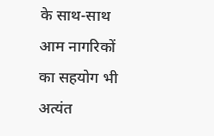के साथ-साथ आम नागरिकों का सहयोग भी अत्यंत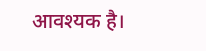आवश्यक है।